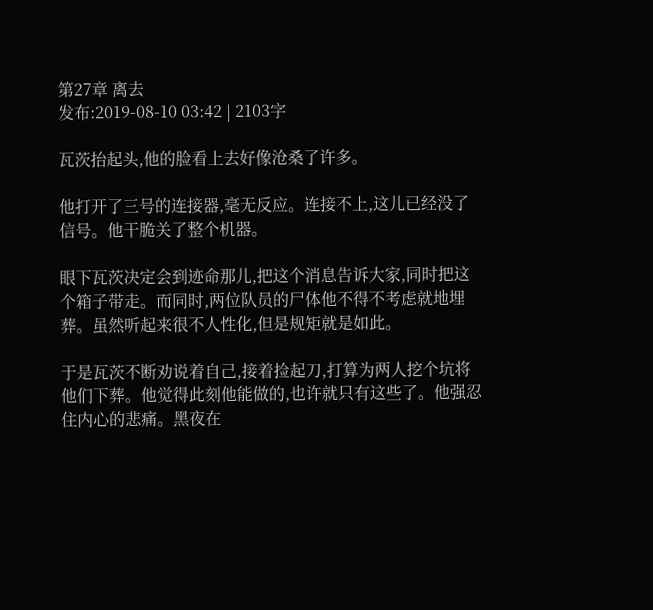第27章 离去
发布:2019-08-10 03:42 | 2103字

瓦茨抬起头,他的脸看上去好像沧桑了许多。

他打开了三号的连接器,毫无反应。连接不上,这儿已经没了信号。他干脆关了整个机器。

眼下瓦茨决定会到迹命那儿,把这个消息告诉大家,同时把这个箱子带走。而同时,两位队员的尸体他不得不考虑就地埋葬。虽然听起来很不人性化,但是规矩就是如此。

于是瓦茨不断劝说着自己,接着捡起刀,打算为两人挖个坑将他们下葬。他觉得此刻他能做的,也许就只有这些了。他强忍住内心的悲痛。黑夜在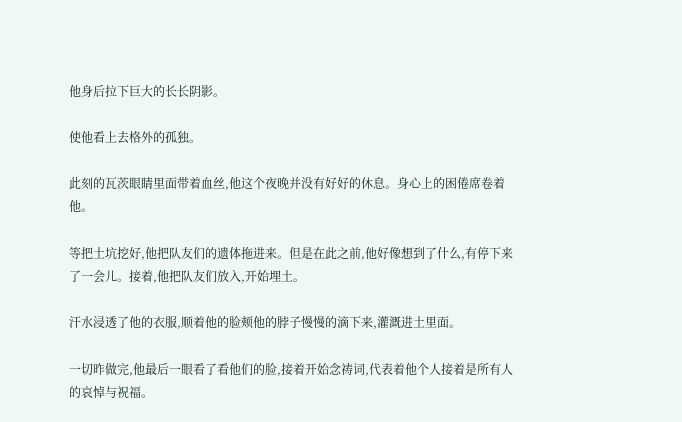他身后拉下巨大的长长阴影。

使他看上去格外的孤独。

此刻的瓦茨眼睛里面带着血丝,他这个夜晚并没有好好的休息。身心上的困倦席卷着他。

等把土坑挖好,他把队友们的遗体拖进来。但是在此之前,他好像想到了什么,有停下来了一会儿。接着,他把队友们放入,开始埋土。

汗水浸透了他的衣服,顺着他的脸颊他的脖子慢慢的滴下来,灌溉进土里面。

一切昨做完,他最后一眼看了看他们的脸,接着开始念祷词,代表着他个人接着是所有人的哀悼与祝福。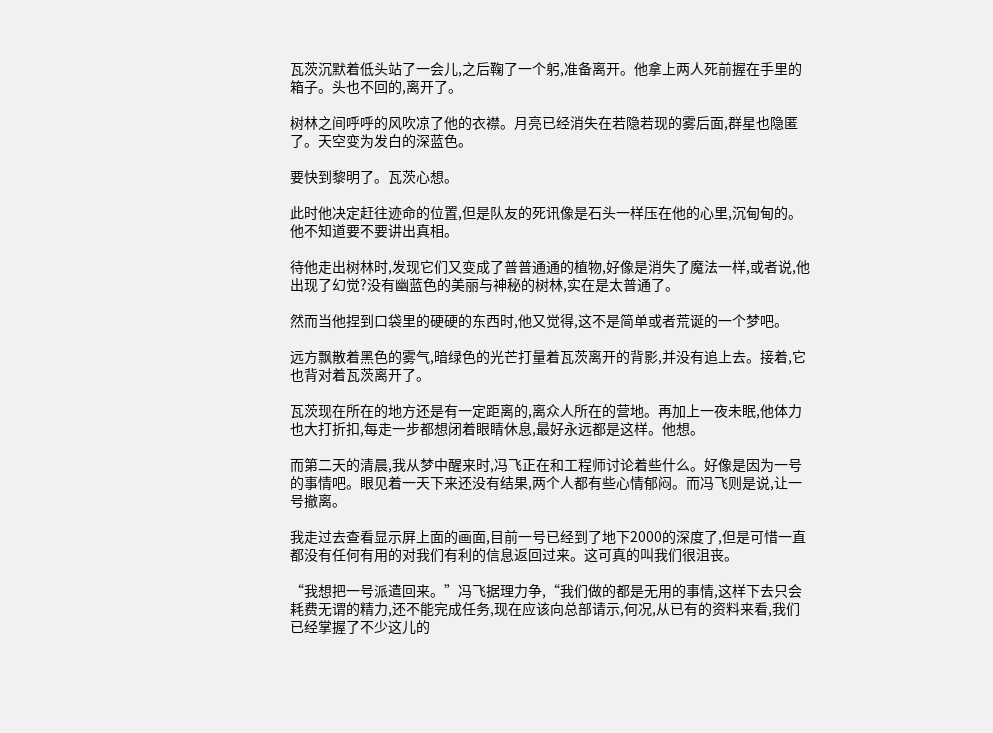瓦茨沉默着低头站了一会儿,之后鞠了一个躬,准备离开。他拿上两人死前握在手里的箱子。头也不回的,离开了。

树林之间呼呼的风吹凉了他的衣襟。月亮已经消失在若隐若现的雾后面,群星也隐匿了。天空变为发白的深蓝色。

要快到黎明了。瓦茨心想。

此时他决定赶往迹命的位置,但是队友的死讯像是石头一样压在他的心里,沉甸甸的。他不知道要不要讲出真相。

待他走出树林时,发现它们又变成了普普通通的植物,好像是消失了魔法一样,或者说,他出现了幻觉?没有幽蓝色的美丽与神秘的树林,实在是太普通了。

然而当他捏到口袋里的硬硬的东西时,他又觉得,这不是简单或者荒诞的一个梦吧。

远方飘散着黑色的雾气,暗绿色的光芒打量着瓦茨离开的背影,并没有追上去。接着,它也背对着瓦茨离开了。

瓦茨现在所在的地方还是有一定距离的,离众人所在的营地。再加上一夜未眠,他体力也大打折扣,每走一步都想闭着眼睛休息,最好永远都是这样。他想。

而第二天的清晨,我从梦中醒来时,冯飞正在和工程师讨论着些什么。好像是因为一号的事情吧。眼见着一天下来还没有结果,两个人都有些心情郁闷。而冯飞则是说,让一号撤离。

我走过去查看显示屏上面的画面,目前一号已经到了地下2000的深度了,但是可惜一直都没有任何有用的对我们有利的信息返回过来。这可真的叫我们很沮丧。

“我想把一号派遣回来。”冯飞据理力争,“我们做的都是无用的事情,这样下去只会耗费无谓的精力,还不能完成任务,现在应该向总部请示,何况,从已有的资料来看,我们已经掌握了不少这儿的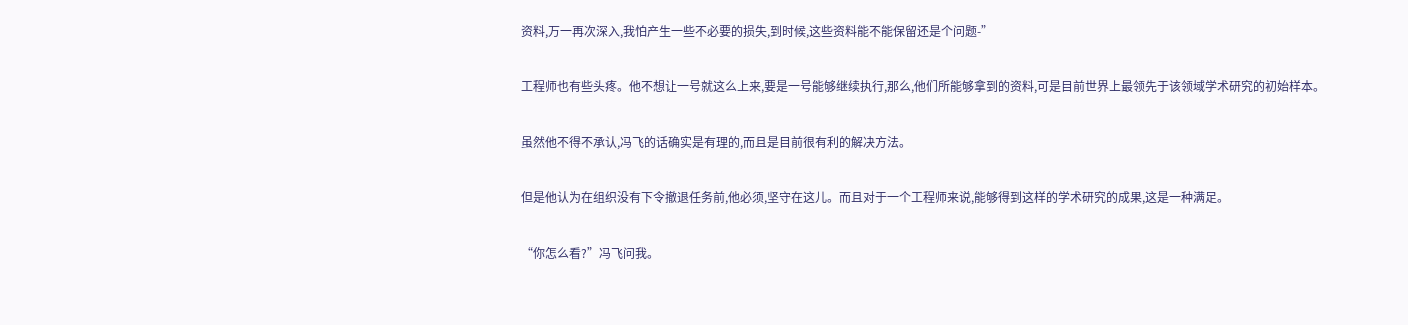资料,万一再次深入,我怕产生一些不必要的损失,到时候,这些资料能不能保留还是个问题-”

工程师也有些头疼。他不想让一号就这么上来,要是一号能够继续执行,那么,他们所能够拿到的资料,可是目前世界上最领先于该领域学术研究的初始样本。

虽然他不得不承认,冯飞的话确实是有理的,而且是目前很有利的解决方法。

但是他认为在组织没有下令撤退任务前,他必须,坚守在这儿。而且对于一个工程师来说,能够得到这样的学术研究的成果,这是一种满足。

“你怎么看?”冯飞问我。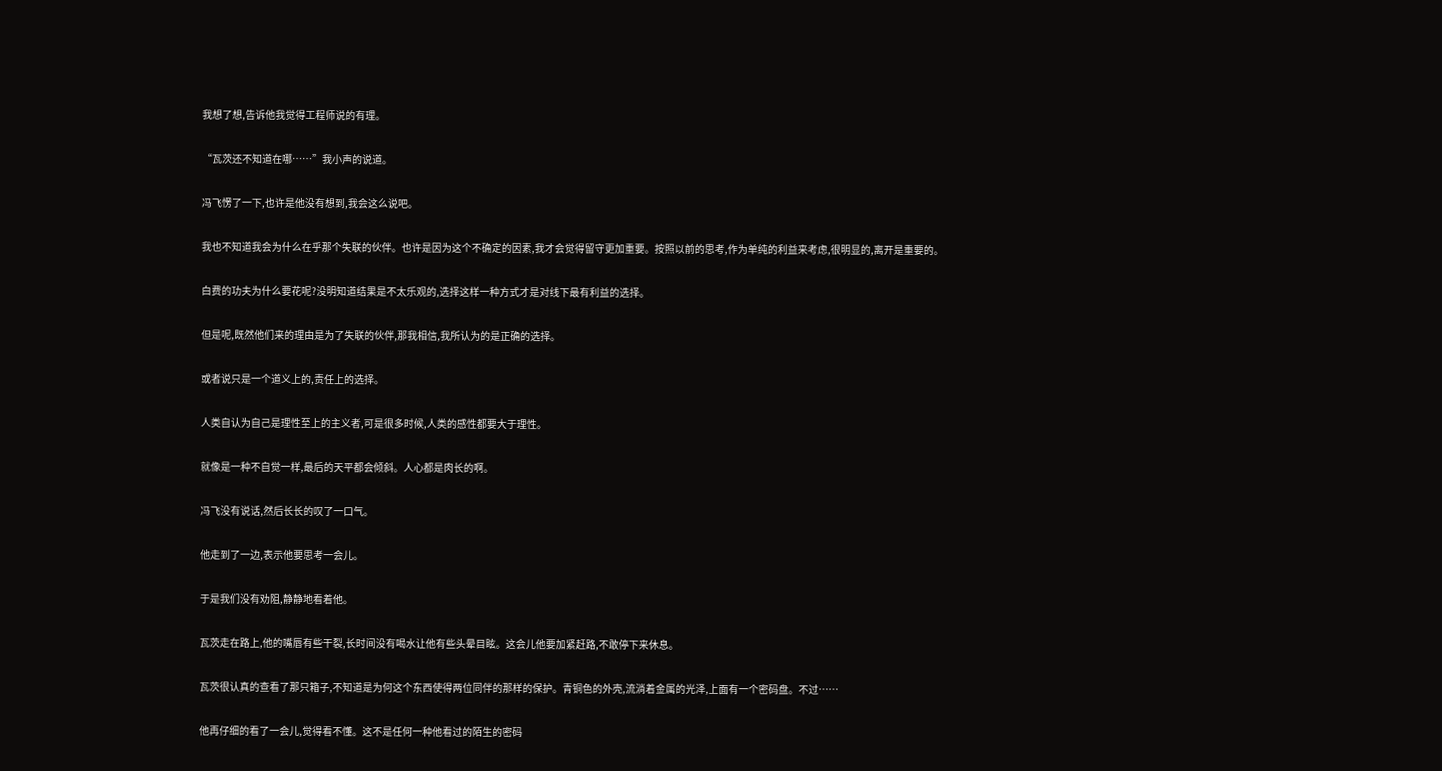我想了想,告诉他我觉得工程师说的有理。

“瓦茨还不知道在哪……”我小声的说道。

冯飞愣了一下,也许是他没有想到,我会这么说吧。

我也不知道我会为什么在乎那个失联的伙伴。也许是因为这个不确定的因素,我才会觉得留守更加重要。按照以前的思考,作为单纯的利益来考虑,很明显的,离开是重要的。

白费的功夫为什么要花呢?没明知道结果是不太乐观的,选择这样一种方式才是对线下最有利益的选择。

但是呢,既然他们来的理由是为了失联的伙伴,那我相信,我所认为的是正确的选择。

或者说只是一个道义上的,责任上的选择。

人类自认为自己是理性至上的主义者,可是很多时候,人类的感性都要大于理性。

就像是一种不自觉一样,最后的天平都会倾斜。人心都是肉长的啊。

冯飞没有说话,然后长长的叹了一口气。

他走到了一边,表示他要思考一会儿。

于是我们没有劝阻,静静地看着他。

瓦茨走在路上,他的嘴唇有些干裂,长时间没有喝水让他有些头晕目眩。这会儿他要加紧赶路,不敢停下来休息。

瓦茨很认真的查看了那只箱子,不知道是为何这个东西使得两位同伴的那样的保护。青铜色的外壳,流淌着金属的光泽,上面有一个密码盘。不过……

他再仔细的看了一会儿,觉得看不懂。这不是任何一种他看过的陌生的密码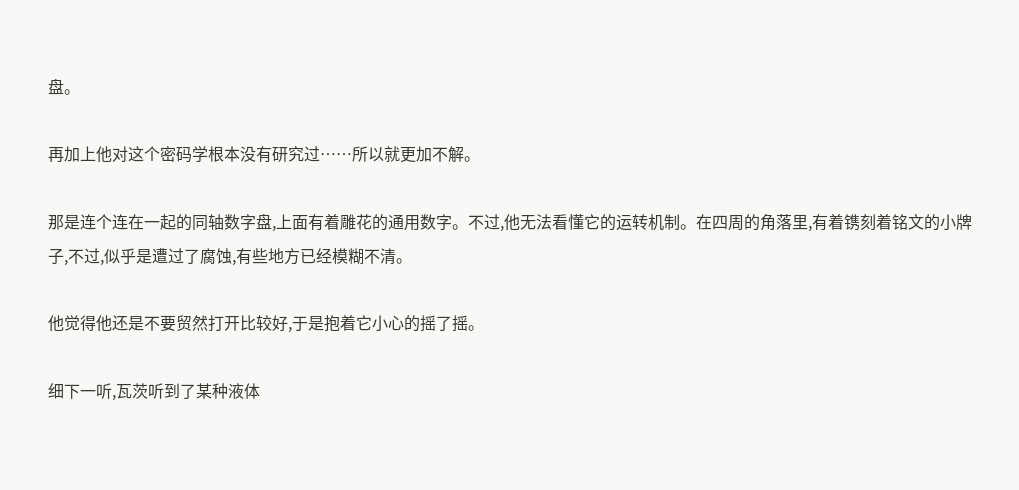盘。

再加上他对这个密码学根本没有研究过……所以就更加不解。

那是连个连在一起的同轴数字盘,上面有着雕花的通用数字。不过,他无法看懂它的运转机制。在四周的角落里,有着镌刻着铭文的小牌子,不过,似乎是遭过了腐蚀,有些地方已经模糊不清。

他觉得他还是不要贸然打开比较好,于是抱着它小心的摇了摇。

细下一听,瓦茨听到了某种液体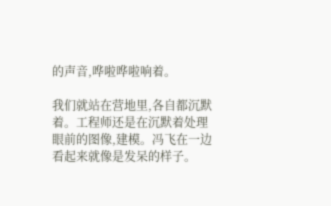的声音,哗啦哗啦响着。

我们就站在营地里,各自都沉默着。工程师还是在沉默着处理眼前的图像,建模。冯飞在一边看起来就像是发呆的样子。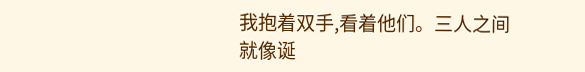我抱着双手,看着他们。三人之间就像诞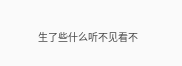生了些什么听不见看不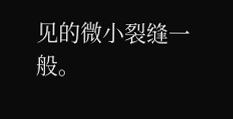见的微小裂缝一般。